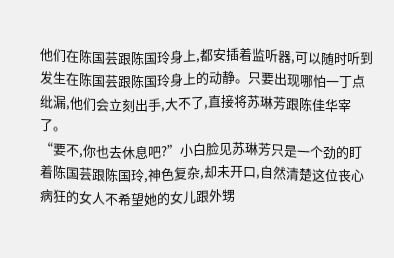他们在陈国芸跟陈国玲身上,都安插着监听器,可以随时听到发生在陈国芸跟陈国玲身上的动静。只要出现哪怕一丁点纰漏,他们会立刻出手,大不了,直接将苏琳芳跟陈佳华宰了。
“要不,你也去休息吧?”小白脸见苏琳芳只是一个劲的盯着陈国芸跟陈国玲,神色复杂,却未开口,自然清楚这位丧心病狂的女人不希望她的女儿跟外甥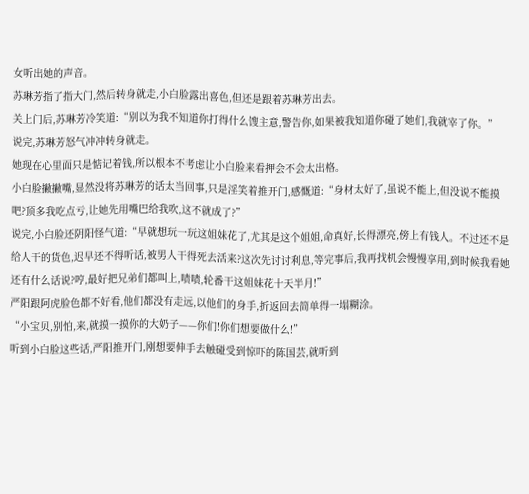女听出她的声音。
苏琳芳指了指大门,然后转身就走,小白脸露出喜色,但还是跟着苏琳芳出去。
关上门后,苏琳芳冷笑道:“别以为我不知道你打得什么馊主意,警告你,如果被我知道你碰了她们,我就宰了你。”
说完,苏琳芳怒气冲冲转身就走。
她现在心里面只是惦记着钱,所以根本不考虑让小白脸来看押会不会太出格。
小白脸撇撇嘴,显然没将苏琳芳的话太当回事,只是淫笑着推开门,感慨道:“身材太好了,虽说不能上,但没说不能摸吧?顶多我吃点亏,让她先用嘴巴给我吹,这不就成了?”
说完,小白脸还阴阳怪气道:“早就想玩一玩这姐妹花了,尤其是这个姐姐,命真好,长得漂亮,傍上有钱人。不过还不是给人干的货色,迟早还不得听话,被男人干得死去活来?这次先讨讨利息,等完事后,我再找机会慢慢享用,到时候我看她还有什么话说?哼,最好把兄弟们都叫上,啧啧,轮番干这姐妹花十天半月!”
严阳跟阿虎脸色都不好看,他们都没有走远,以他们的身手,折返回去简单得一塌糊涂。
“小宝贝,别怕,来,就摸一摸你的大奶子——你们!你们想要做什么!”
听到小白脸这些话,严阳推开门,刚想要伸手去触碰受到惊吓的陈国芸,就听到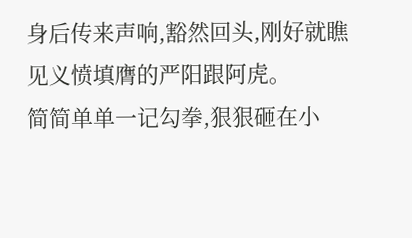身后传来声响,豁然回头,刚好就瞧见义愤填膺的严阳跟阿虎。
简简单单一记勾拳,狠狠砸在小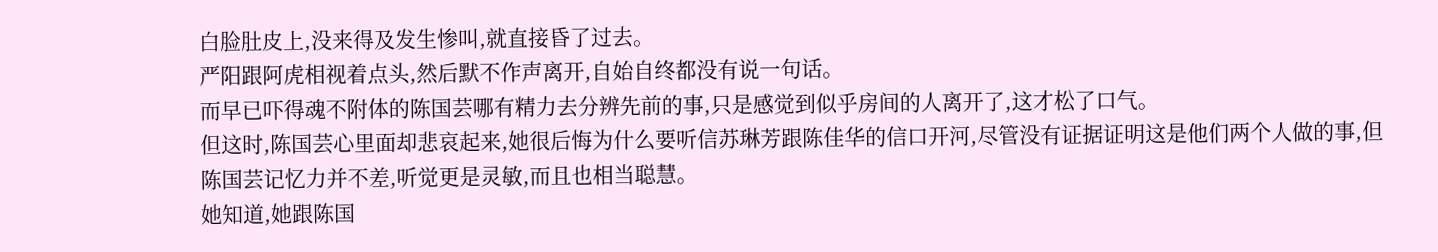白脸肚皮上,没来得及发生惨叫,就直接昏了过去。
严阳跟阿虎相视着点头,然后默不作声离开,自始自终都没有说一句话。
而早已吓得魂不附体的陈国芸哪有精力去分辨先前的事,只是感觉到似乎房间的人离开了,这才松了口气。
但这时,陈国芸心里面却悲哀起来,她很后悔为什么要听信苏琳芳跟陈佳华的信口开河,尽管没有证据证明这是他们两个人做的事,但陈国芸记忆力并不差,听觉更是灵敏,而且也相当聪慧。
她知道,她跟陈国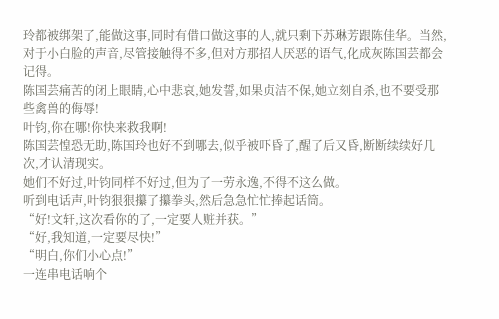玲都被绑架了,能做这事,同时有借口做这事的人,就只剩下苏琳芳跟陈佳华。当然,对于小白脸的声音,尽管接触得不多,但对方那招人厌恶的语气,化成灰陈国芸都会记得。
陈国芸痛苦的闭上眼睛,心中悲哀,她发誓,如果贞洁不保,她立刻自杀,也不要受那些禽兽的侮辱!
叶钧,你在哪!你快来救我啊!
陈国芸惶恐无助,陈国玲也好不到哪去,似乎被吓昏了,醒了后又昏,断断续续好几次,才认清现实。
她们不好过,叶钧同样不好过,但为了一劳永逸,不得不这么做。
听到电话声,叶钧狠狠攥了攥拳头,然后急急忙忙捧起话筒。
“好!文轩,这次看你的了,一定要人赃并获。”
“好,我知道,一定要尽快!”
“明白,你们小心点!”
一连串电话响个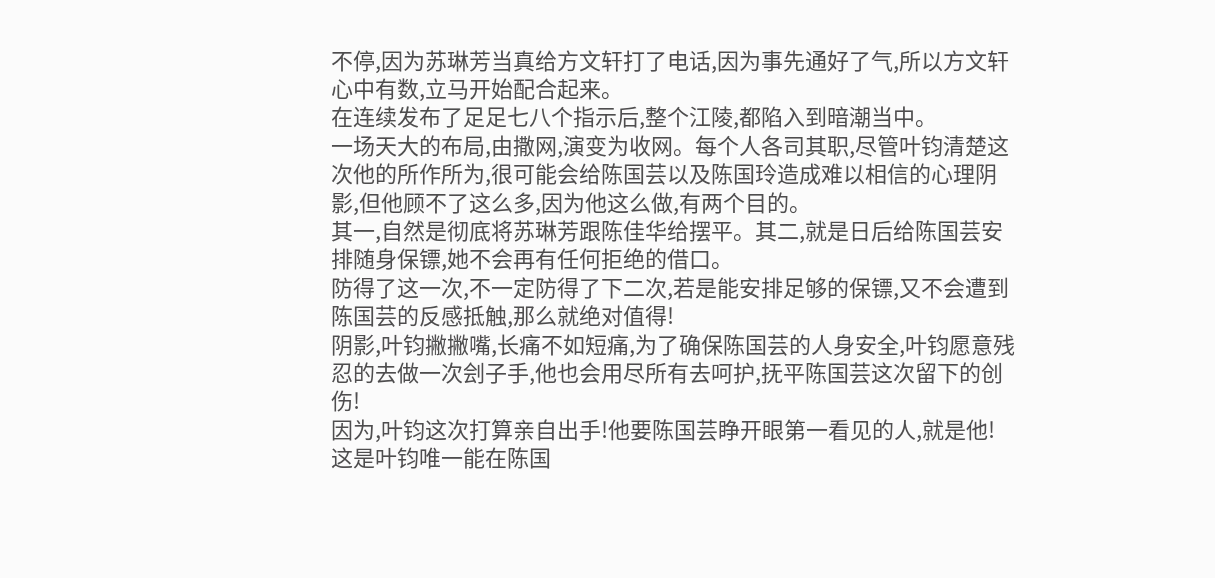不停,因为苏琳芳当真给方文轩打了电话,因为事先通好了气,所以方文轩心中有数,立马开始配合起来。
在连续发布了足足七八个指示后,整个江陵,都陷入到暗潮当中。
一场天大的布局,由撒网,演变为收网。每个人各司其职,尽管叶钧清楚这次他的所作所为,很可能会给陈国芸以及陈国玲造成难以相信的心理阴影,但他顾不了这么多,因为他这么做,有两个目的。
其一,自然是彻底将苏琳芳跟陈佳华给摆平。其二,就是日后给陈国芸安排随身保镖,她不会再有任何拒绝的借口。
防得了这一次,不一定防得了下二次,若是能安排足够的保镖,又不会遭到陈国芸的反感抵触,那么就绝对值得!
阴影,叶钧撇撇嘴,长痛不如短痛,为了确保陈国芸的人身安全,叶钧愿意残忍的去做一次刽子手,他也会用尽所有去呵护,抚平陈国芸这次留下的创伤!
因为,叶钧这次打算亲自出手!他要陈国芸睁开眼第一看见的人,就是他!
这是叶钧唯一能在陈国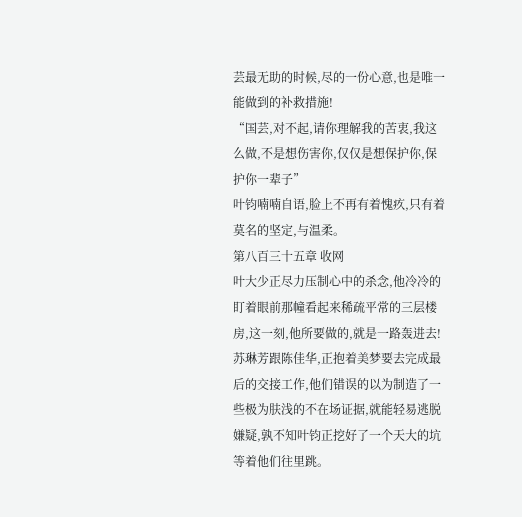芸最无助的时候,尽的一份心意,也是唯一能做到的补救措施!
“国芸,对不起,请你理解我的苦衷,我这么做,不是想伤害你,仅仅是想保护你,保护你一辈子”
叶钧喃喃自语,脸上不再有着愧疚,只有着莫名的坚定,与温柔。
第八百三十五章 收网
叶大少正尽力压制心中的杀念,他冷冷的盯着眼前那幢看起来稀疏平常的三层楼房,这一刻,他所要做的,就是一路轰进去!
苏琳芳跟陈佳华,正抱着美梦要去完成最后的交接工作,他们错误的以为制造了一些极为肤浅的不在场证据,就能轻易逃脱嫌疑,孰不知叶钧正挖好了一个天大的坑等着他们往里跳。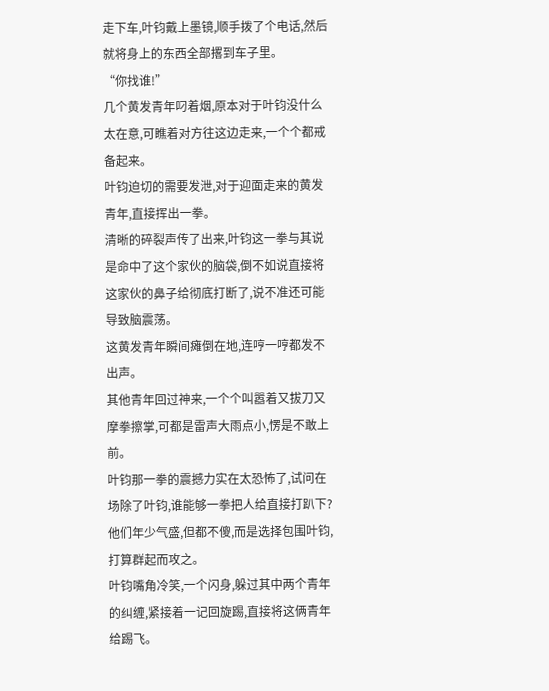走下车,叶钧戴上墨镜,顺手拨了个电话,然后就将身上的东西全部撂到车子里。
“你找谁!”
几个黄发青年叼着烟,原本对于叶钧没什么太在意,可瞧着对方往这边走来,一个个都戒备起来。
叶钧迫切的需要发泄,对于迎面走来的黄发青年,直接挥出一拳。
清晰的碎裂声传了出来,叶钧这一拳与其说是命中了这个家伙的脑袋,倒不如说直接将这家伙的鼻子给彻底打断了,说不准还可能导致脑震荡。
这黄发青年瞬间瘫倒在地,连哼一哼都发不出声。
其他青年回过神来,一个个叫嚣着又拔刀又摩拳擦掌,可都是雷声大雨点小,愣是不敢上前。
叶钧那一拳的震撼力实在太恐怖了,试问在场除了叶钧,谁能够一拳把人给直接打趴下?
他们年少气盛,但都不傻,而是选择包围叶钧,打算群起而攻之。
叶钧嘴角冷笑,一个闪身,躲过其中两个青年的纠缠,紧接着一记回旋踢,直接将这俩青年给踢飞。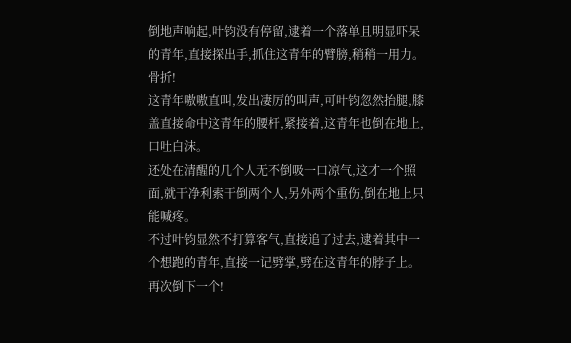倒地声响起,叶钧没有停留,逮着一个落单且明显吓呆的青年,直接探出手,抓住这青年的臂膀,稍稍一用力。
骨折!
这青年嗷嗷直叫,发出凄厉的叫声,可叶钧忽然抬腿,膝盖直接命中这青年的腰杆,紧接着,这青年也倒在地上,口吐白沫。
还处在清醒的几个人无不倒吸一口凉气,这才一个照面,就干净利索干倒两个人,另外两个重伤,倒在地上只能喊疼。
不过叶钧显然不打算客气,直接追了过去,逮着其中一个想跑的青年,直接一记劈掌,劈在这青年的脖子上。
再次倒下一个!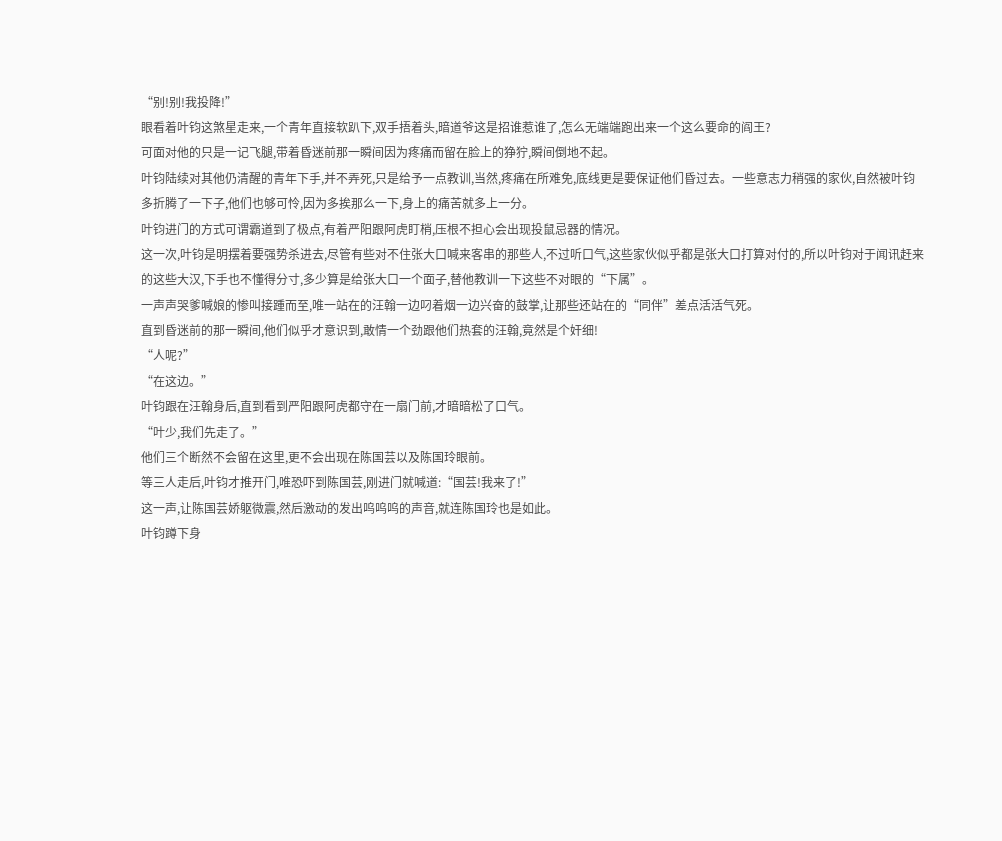“别!别!我投降!”
眼看着叶钧这煞星走来,一个青年直接软趴下,双手捂着头,暗道爷这是招谁惹谁了,怎么无端端跑出来一个这么要命的阎王?
可面对他的只是一记飞腿,带着昏迷前那一瞬间因为疼痛而留在脸上的狰狞,瞬间倒地不起。
叶钧陆续对其他仍清醒的青年下手,并不弄死,只是给予一点教训,当然,疼痛在所难免,底线更是要保证他们昏过去。一些意志力稍强的家伙,自然被叶钧多折腾了一下子,他们也够可怜,因为多挨那么一下,身上的痛苦就多上一分。
叶钧进门的方式可谓霸道到了极点,有着严阳跟阿虎盯梢,压根不担心会出现投鼠忌器的情况。
这一次,叶钧是明摆着要强势杀进去,尽管有些对不住张大口喊来客串的那些人,不过听口气,这些家伙似乎都是张大口打算对付的,所以叶钧对于闻讯赶来的这些大汉,下手也不懂得分寸,多少算是给张大口一个面子,替他教训一下这些不对眼的“下属”。
一声声哭爹喊娘的惨叫接踵而至,唯一站在的汪翰一边叼着烟一边兴奋的鼓掌,让那些还站在的“同伴”差点活活气死。
直到昏迷前的那一瞬间,他们似乎才意识到,敢情一个劲跟他们热套的汪翰,竟然是个奸细!
“人呢?”
“在这边。”
叶钧跟在汪翰身后,直到看到严阳跟阿虎都守在一扇门前,才暗暗松了口气。
“叶少,我们先走了。”
他们三个断然不会留在这里,更不会出现在陈国芸以及陈国玲眼前。
等三人走后,叶钧才推开门,唯恐吓到陈国芸,刚进门就喊道:“国芸!我来了!”
这一声,让陈国芸娇躯微震,然后激动的发出呜呜呜的声音,就连陈国玲也是如此。
叶钧蹲下身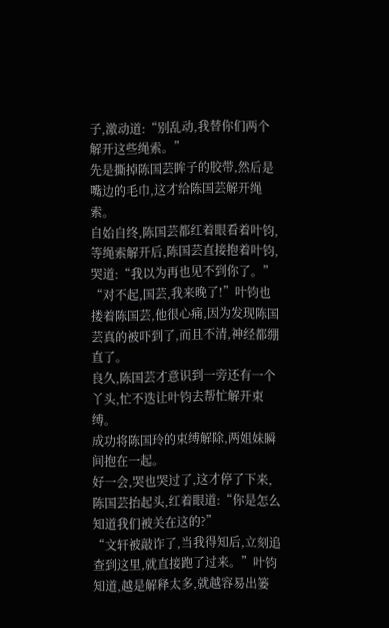子,激动道:“别乱动,我替你们两个解开这些绳索。”
先是撕掉陈国芸眸子的胶带,然后是嘴边的毛巾,这才给陈国芸解开绳索。
自始自终,陈国芸都红着眼看着叶钧,等绳索解开后,陈国芸直接抱着叶钧,哭道:“我以为再也见不到你了。”
“对不起,国芸,我来晚了!”叶钧也搂着陈国芸,他很心痛,因为发现陈国芸真的被吓到了,而且不清,神经都绷直了。
良久,陈国芸才意识到一旁还有一个丫头,忙不迭让叶钧去帮忙解开束缚。
成功将陈国玲的束缚解除,两姐妹瞬间抱在一起。
好一会,哭也哭过了,这才停了下来,陈国芸抬起头,红着眼道:“你是怎么知道我们被关在这的?”
“文轩被敲诈了,当我得知后,立刻追查到这里,就直接跑了过来。”叶钧知道,越是解释太多,就越容易出篓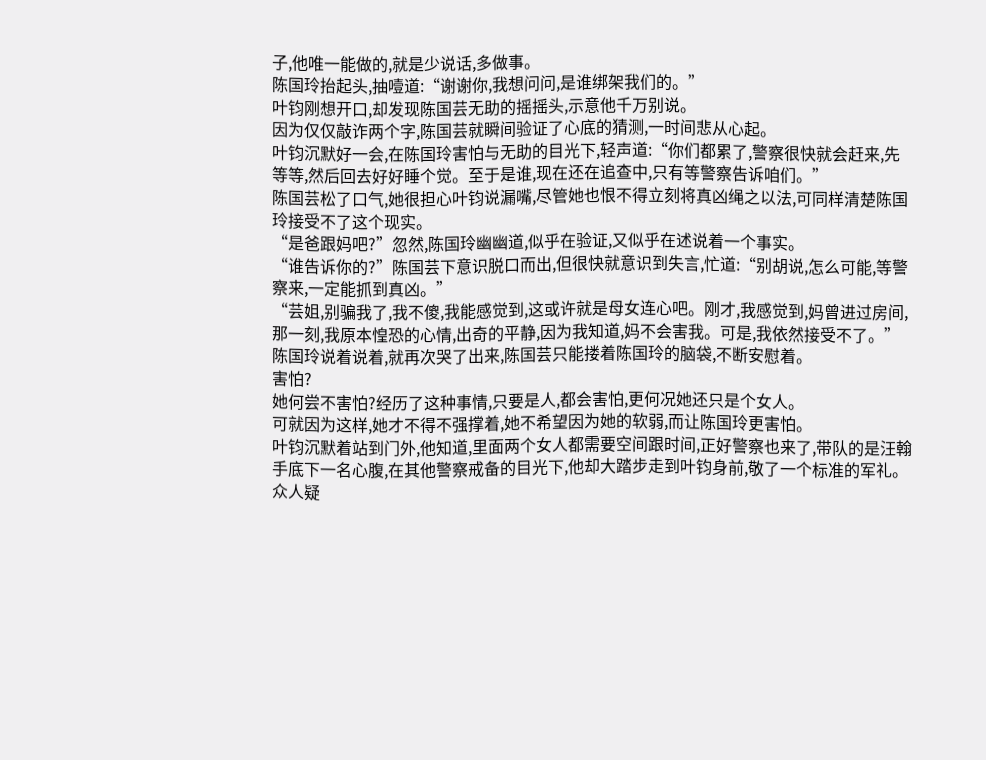子,他唯一能做的,就是少说话,多做事。
陈国玲抬起头,抽噎道:“谢谢你,我想问问,是谁绑架我们的。”
叶钧刚想开口,却发现陈国芸无助的摇摇头,示意他千万别说。
因为仅仅敲诈两个字,陈国芸就瞬间验证了心底的猜测,一时间悲从心起。
叶钧沉默好一会,在陈国玲害怕与无助的目光下,轻声道:“你们都累了,警察很快就会赶来,先等等,然后回去好好睡个觉。至于是谁,现在还在追查中,只有等警察告诉咱们。”
陈国芸松了口气,她很担心叶钧说漏嘴,尽管她也恨不得立刻将真凶绳之以法,可同样清楚陈国玲接受不了这个现实。
“是爸跟妈吧?”忽然,陈国玲幽幽道,似乎在验证,又似乎在述说着一个事实。
“谁告诉你的?”陈国芸下意识脱口而出,但很快就意识到失言,忙道:“别胡说,怎么可能,等警察来,一定能抓到真凶。”
“芸姐,别骗我了,我不傻,我能感觉到,这或许就是母女连心吧。刚才,我感觉到,妈曾进过房间,那一刻,我原本惶恐的心情,出奇的平静,因为我知道,妈不会害我。可是,我依然接受不了。”
陈国玲说着说着,就再次哭了出来,陈国芸只能搂着陈国玲的脑袋,不断安慰着。
害怕?
她何尝不害怕?经历了这种事情,只要是人,都会害怕,更何况她还只是个女人。
可就因为这样,她才不得不强撑着,她不希望因为她的软弱,而让陈国玲更害怕。
叶钧沉默着站到门外,他知道,里面两个女人都需要空间跟时间,正好警察也来了,带队的是汪翰手底下一名心腹,在其他警察戒备的目光下,他却大踏步走到叶钧身前,敬了一个标准的军礼。
众人疑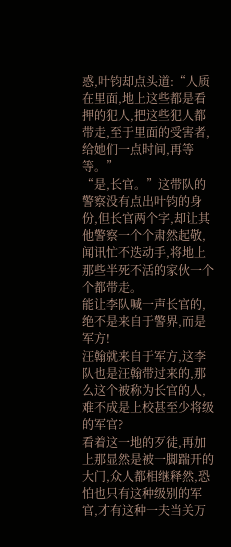惑,叶钧却点头道:“人质在里面,地上这些都是看押的犯人,把这些犯人都带走,至于里面的受害者,给她们一点时间,再等等。”
“是,长官。”这带队的警察没有点出叶钧的身份,但长官两个字,却让其他警察一个个肃然起敬,闻讯忙不迭动手,将地上那些半死不活的家伙一个个都带走。
能让李队喊一声长官的,绝不是来自于警界,而是军方!
汪翰就来自于军方,这李队也是汪翰带过来的,那么这个被称为长官的人,难不成是上校甚至少将级的军官?
看着这一地的歹徒,再加上那显然是被一脚踹开的大门,众人都相继释然,恐怕也只有这种级别的军官,才有这种一夫当关万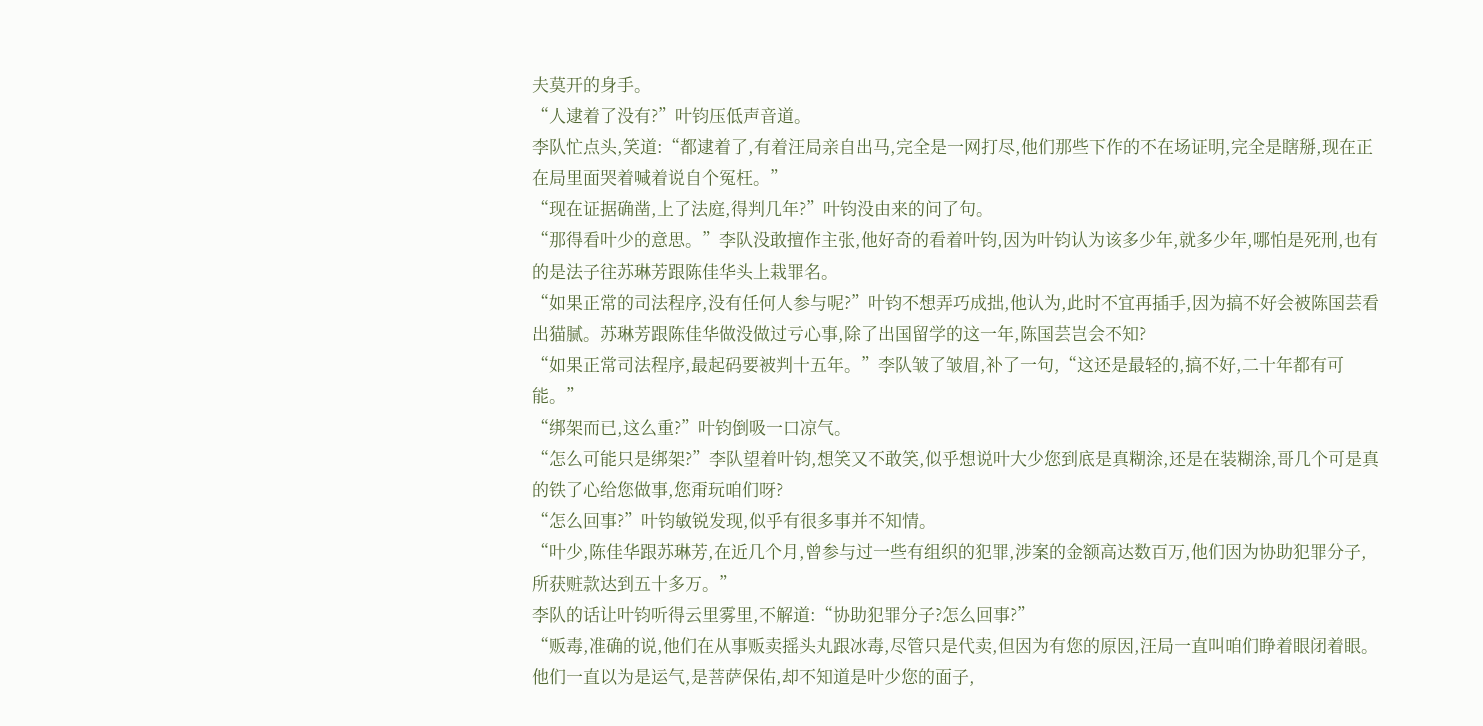夫莫开的身手。
“人逮着了没有?”叶钧压低声音道。
李队忙点头,笑道:“都逮着了,有着汪局亲自出马,完全是一网打尽,他们那些下作的不在场证明,完全是瞎掰,现在正在局里面哭着喊着说自个冤枉。”
“现在证据确凿,上了法庭,得判几年?”叶钧没由来的问了句。
“那得看叶少的意思。”李队没敢擅作主张,他好奇的看着叶钧,因为叶钧认为该多少年,就多少年,哪怕是死刑,也有的是法子往苏琳芳跟陈佳华头上栽罪名。
“如果正常的司法程序,没有任何人参与呢?”叶钧不想弄巧成拙,他认为,此时不宜再插手,因为搞不好会被陈国芸看出猫腻。苏琳芳跟陈佳华做没做过亏心事,除了出国留学的这一年,陈国芸岂会不知?
“如果正常司法程序,最起码要被判十五年。”李队皱了皱眉,补了一句,“这还是最轻的,搞不好,二十年都有可能。”
“绑架而已,这么重?”叶钧倒吸一口凉气。
“怎么可能只是绑架?”李队望着叶钧,想笑又不敢笑,似乎想说叶大少您到底是真糊涂,还是在装糊涂,哥几个可是真的铁了心给您做事,您甭玩咱们呀?
“怎么回事?”叶钧敏锐发现,似乎有很多事并不知情。
“叶少,陈佳华跟苏琳芳,在近几个月,曾参与过一些有组织的犯罪,涉案的金额高达数百万,他们因为协助犯罪分子,所获赃款达到五十多万。”
李队的话让叶钧听得云里雾里,不解道:“协助犯罪分子?怎么回事?”
“贩毒,准确的说,他们在从事贩卖摇头丸跟冰毒,尽管只是代卖,但因为有您的原因,汪局一直叫咱们睁着眼闭着眼。他们一直以为是运气,是菩萨保佑,却不知道是叶少您的面子,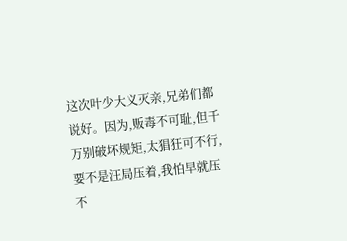这次叶少大义灭亲,兄弟们都说好。因为,贩毒不可耻,但千万别破坏规矩,太猖狂可不行,要不是汪局压着,我怕早就压不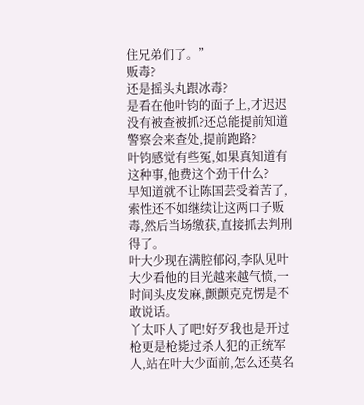住兄弟们了。”
贩毒?
还是摇头丸跟冰毒?
是看在他叶钧的面子上,才迟迟没有被查被抓?还总能提前知道警察会来查处,提前跑路?
叶钧感觉有些冤,如果真知道有这种事,他费这个劲干什么?
早知道就不让陈国芸受着苦了,索性还不如继续让这两口子贩毒,然后当场缴获,直接抓去判刑得了。
叶大少现在满腔郁闷,李队见叶大少看他的目光越来越气愤,一时间头皮发麻,颤颤克克愣是不敢说话。
丫太吓人了吧!好歹我也是开过枪更是枪毙过杀人犯的正统军人,站在叶大少面前,怎么还莫名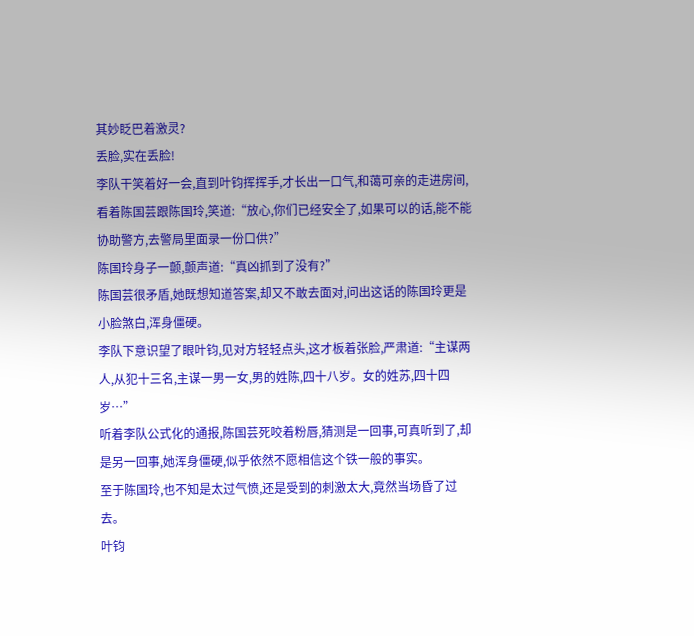其妙眨巴着激灵?
丢脸,实在丢脸!
李队干笑着好一会,直到叶钧挥挥手,才长出一口气,和蔼可亲的走进房间,看着陈国芸跟陈国玲,笑道:“放心,你们已经安全了,如果可以的话,能不能协助警方,去警局里面录一份口供?”
陈国玲身子一颤,颤声道:“真凶抓到了没有?”
陈国芸很矛盾,她既想知道答案,却又不敢去面对,问出这话的陈国玲更是小脸煞白,浑身僵硬。
李队下意识望了眼叶钧,见对方轻轻点头,这才板着张脸,严肃道:“主谋两人,从犯十三名,主谋一男一女,男的姓陈,四十八岁。女的姓苏,四十四岁…”
听着李队公式化的通报,陈国芸死咬着粉唇,猜测是一回事,可真听到了,却是另一回事,她浑身僵硬,似乎依然不愿相信这个铁一般的事实。
至于陈国玲,也不知是太过气愤,还是受到的刺激太大,竟然当场昏了过去。
叶钧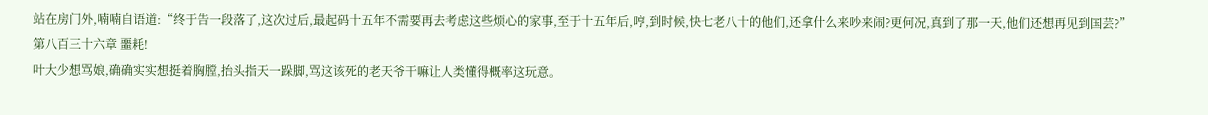站在房门外,喃喃自语道:“终于告一段落了,这次过后,最起码十五年不需要再去考虑这些烦心的家事,至于十五年后,哼,到时候,快七老八十的他们,还拿什么来吵来闹?更何况,真到了那一天,他们还想再见到国芸?”
第八百三十六章 噩耗!
叶大少想骂娘,确确实实想挺着胸膛,抬头指天一跺脚,骂这该死的老天爷干嘛让人类懂得概率这玩意。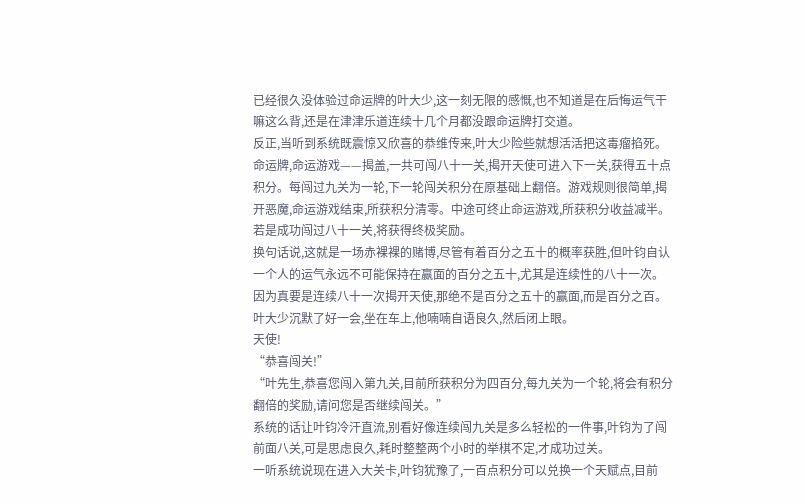已经很久没体验过命运牌的叶大少,这一刻无限的感慨,也不知道是在后悔运气干嘛这么背,还是在津津乐道连续十几个月都没跟命运牌打交道。
反正,当听到系统既震惊又欣喜的恭维传来,叶大少险些就想活活把这毒瘤掐死。
命运牌,命运游戏——揭盖,一共可闯八十一关,揭开天使可进入下一关,获得五十点积分。每闯过九关为一轮,下一轮闯关积分在原基础上翻倍。游戏规则很简单,揭开恶魔,命运游戏结束,所获积分清零。中途可终止命运游戏,所获积分收益减半。若是成功闯过八十一关,将获得终极奖励。
换句话说,这就是一场赤裸裸的赌博,尽管有着百分之五十的概率获胜,但叶钧自认一个人的运气永远不可能保持在赢面的百分之五十,尤其是连续性的八十一次。
因为真要是连续八十一次揭开天使,那绝不是百分之五十的赢面,而是百分之百。
叶大少沉默了好一会,坐在车上,他喃喃自语良久,然后闭上眼。
天使!
“恭喜闯关!”
“叶先生,恭喜您闯入第九关,目前所获积分为四百分,每九关为一个轮,将会有积分翻倍的奖励,请问您是否继续闯关。”
系统的话让叶钧冷汗直流,别看好像连续闯九关是多么轻松的一件事,叶钧为了闯前面八关,可是思虑良久,耗时整整两个小时的举棋不定,才成功过关。
一听系统说现在进入大关卡,叶钧犹豫了,一百点积分可以兑换一个天赋点,目前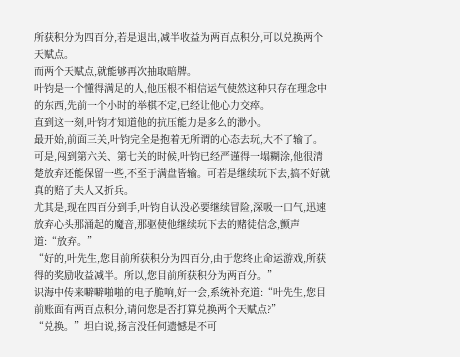所获积分为四百分,若是退出,减半收益为两百点积分,可以兑换两个天赋点。
而两个天赋点,就能够再次抽取暗牌。
叶钧是一个懂得满足的人,他压根不相信运气使然这种只存在理念中的东西,先前一个小时的举棋不定,已经让他心力交瘁。
直到这一刻,叶钧才知道他的抗压能力是多么的渺小。
最开始,前面三关,叶钧完全是抱着无所谓的心态去玩,大不了输了。
可是,闯到第六关、第七关的时候,叶钧已经严谨得一塌糊涂,他很清楚放弃还能保留一些,不至于满盘皆输。可若是继续玩下去,搞不好就真的赔了夫人又折兵。
尤其是,现在四百分到手,叶钧自认没必要继续冒险,深吸一口气,迅速放弃心头那涌起的魔音,那驱使他继续玩下去的赌徒信念,颤声道:“放弃。”
“好的,叶先生,您目前所获积分为四百分,由于您终止命运游戏,所获得的奖励收益减半。所以,您目前所获积分为两百分。”
识海中传来噼噼啪啪的电子脆响,好一会,系统补充道:“叶先生,您目前账面有两百点积分,请问您是否打算兑换两个天赋点?”
“兑换。”坦白说,扬言没任何遗憾是不可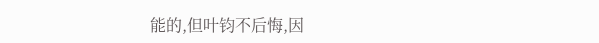能的,但叶钧不后悔,因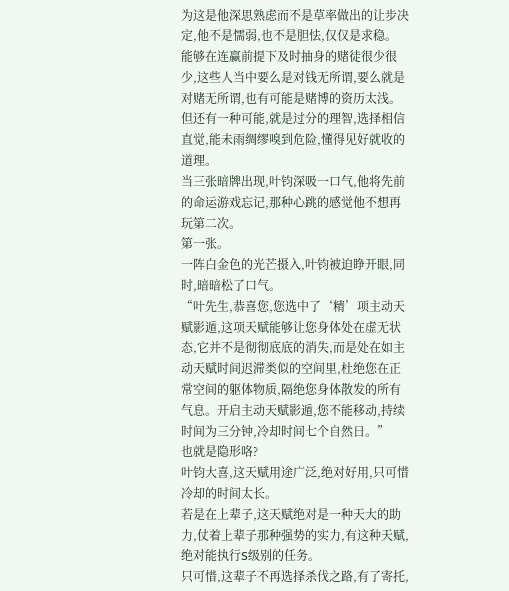为这是他深思熟虑而不是草率做出的让步决定,他不是懦弱,也不是胆怯,仅仅是求稳。
能够在连赢前提下及时抽身的赌徒很少很少,这些人当中要么是对钱无所谓,要么就是对赌无所谓,也有可能是赌博的资历太浅。但还有一种可能,就是过分的理智,选择相信直觉,能未雨绸缪嗅到危险,懂得见好就收的道理。
当三张暗牌出现,叶钧深吸一口气,他将先前的命运游戏忘记,那种心跳的感觉他不想再玩第二次。
第一张。
一阵白金色的光芒摄入,叶钧被迫睁开眼,同时,暗暗松了口气。
“叶先生,恭喜您,您选中了‘精’项主动天赋影遁,这项天赋能够让您身体处在虚无状态,它并不是彻彻底底的消失,而是处在如主动天赋时间迟滞类似的空间里,杜绝您在正常空间的躯体物质,隔绝您身体散发的所有气息。开启主动天赋影遁,您不能移动,持续时间为三分钟,冷却时间七个自然日。”
也就是隐形咯?
叶钧大喜,这天赋用途广泛,绝对好用,只可惜冷却的时间太长。
若是在上辈子,这天赋绝对是一种天大的助力,仗着上辈子那种强势的实力,有这种天赋,绝对能执行S级别的任务。
只可惜,这辈子不再选择杀伐之路,有了寄托,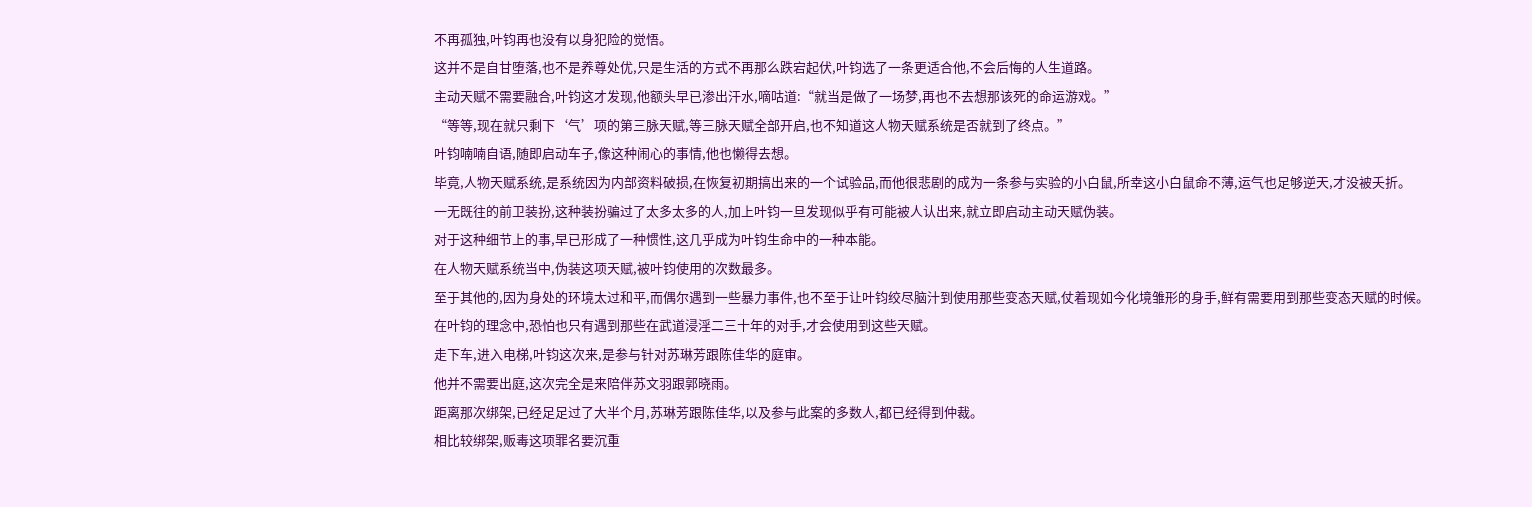不再孤独,叶钧再也没有以身犯险的觉悟。
这并不是自甘堕落,也不是养尊处优,只是生活的方式不再那么跌宕起伏,叶钧选了一条更适合他,不会后悔的人生道路。
主动天赋不需要融合,叶钧这才发现,他额头早已渗出汗水,嘀咕道:“就当是做了一场梦,再也不去想那该死的命运游戏。”
“等等,现在就只剩下‘气’项的第三脉天赋,等三脉天赋全部开启,也不知道这人物天赋系统是否就到了终点。”
叶钧喃喃自语,随即启动车子,像这种闹心的事情,他也懒得去想。
毕竟,人物天赋系统,是系统因为内部资料破损,在恢复初期搞出来的一个试验品,而他很悲剧的成为一条参与实验的小白鼠,所幸这小白鼠命不薄,运气也足够逆天,才没被夭折。
一无既往的前卫装扮,这种装扮骗过了太多太多的人,加上叶钧一旦发现似乎有可能被人认出来,就立即启动主动天赋伪装。
对于这种细节上的事,早已形成了一种惯性,这几乎成为叶钧生命中的一种本能。
在人物天赋系统当中,伪装这项天赋,被叶钧使用的次数最多。
至于其他的,因为身处的环境太过和平,而偶尔遇到一些暴力事件,也不至于让叶钧绞尽脑汁到使用那些变态天赋,仗着现如今化境雏形的身手,鲜有需要用到那些变态天赋的时候。
在叶钧的理念中,恐怕也只有遇到那些在武道浸淫二三十年的对手,才会使用到这些天赋。
走下车,进入电梯,叶钧这次来,是参与针对苏琳芳跟陈佳华的庭审。
他并不需要出庭,这次完全是来陪伴苏文羽跟郭晓雨。
距离那次绑架,已经足足过了大半个月,苏琳芳跟陈佳华,以及参与此案的多数人,都已经得到仲裁。
相比较绑架,贩毒这项罪名要沉重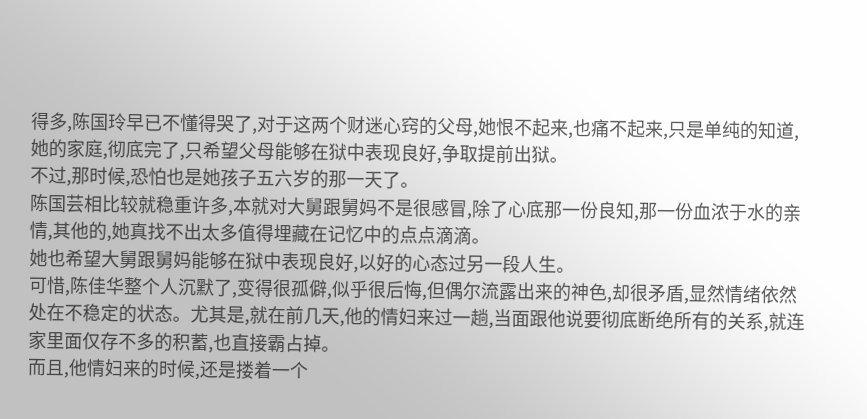得多,陈国玲早已不懂得哭了,对于这两个财迷心窍的父母,她恨不起来,也痛不起来,只是单纯的知道,她的家庭,彻底完了,只希望父母能够在狱中表现良好,争取提前出狱。
不过,那时候,恐怕也是她孩子五六岁的那一天了。
陈国芸相比较就稳重许多,本就对大舅跟舅妈不是很感冒,除了心底那一份良知,那一份血浓于水的亲情,其他的,她真找不出太多值得埋藏在记忆中的点点滴滴。
她也希望大舅跟舅妈能够在狱中表现良好,以好的心态过另一段人生。
可惜,陈佳华整个人沉默了,变得很孤僻,似乎很后悔,但偶尔流露出来的神色,却很矛盾,显然情绪依然处在不稳定的状态。尤其是,就在前几天,他的情妇来过一趟,当面跟他说要彻底断绝所有的关系,就连家里面仅存不多的积蓄,也直接霸占掉。
而且,他情妇来的时候,还是搂着一个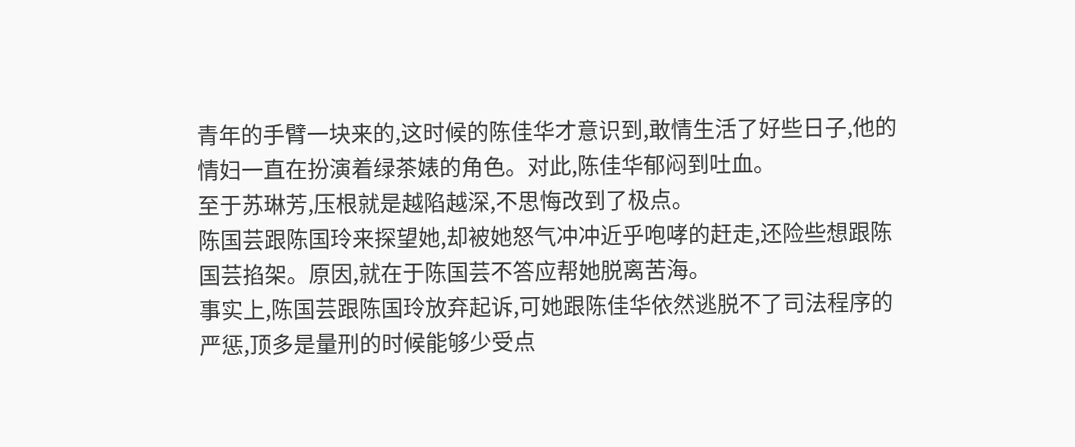青年的手臂一块来的,这时候的陈佳华才意识到,敢情生活了好些日子,他的情妇一直在扮演着绿茶婊的角色。对此,陈佳华郁闷到吐血。
至于苏琳芳,压根就是越陷越深,不思悔改到了极点。
陈国芸跟陈国玲来探望她,却被她怒气冲冲近乎咆哮的赶走,还险些想跟陈国芸掐架。原因,就在于陈国芸不答应帮她脱离苦海。
事实上,陈国芸跟陈国玲放弃起诉,可她跟陈佳华依然逃脱不了司法程序的严惩,顶多是量刑的时候能够少受点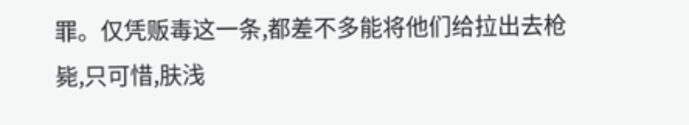罪。仅凭贩毒这一条,都差不多能将他们给拉出去枪毙,只可惜,肤浅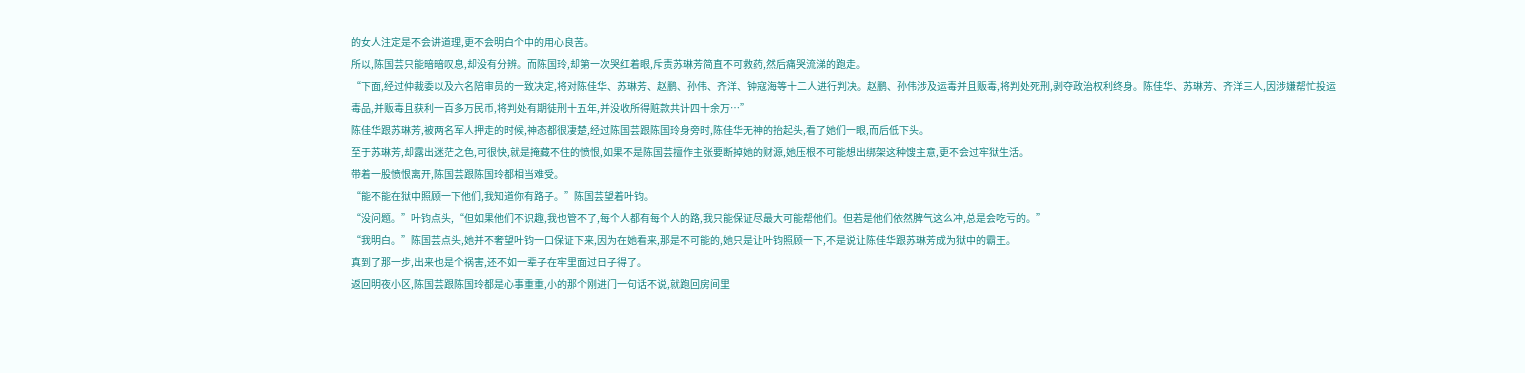的女人注定是不会讲道理,更不会明白个中的用心良苦。
所以,陈国芸只能暗暗叹息,却没有分辨。而陈国玲,却第一次哭红着眼,斥责苏琳芳简直不可救药,然后痛哭流涕的跑走。
“下面,经过仲裁委以及六名陪审员的一致决定,将对陈佳华、苏琳芳、赵鹏、孙伟、齐洋、钟寇海等十二人进行判决。赵鹏、孙伟涉及运毒并且贩毒,将判处死刑,剥夺政治权利终身。陈佳华、苏琳芳、齐洋三人,因涉嫌帮忙投运毒品,并贩毒且获利一百多万民币,将判处有期徒刑十五年,并没收所得赃款共计四十余万…”
陈佳华跟苏琳芳,被两名军人押走的时候,神态都很凄楚,经过陈国芸跟陈国玲身旁时,陈佳华无神的抬起头,看了她们一眼,而后低下头。
至于苏琳芳,却露出迷茫之色,可很快,就是掩藏不住的愤恨,如果不是陈国芸擅作主张要断掉她的财源,她压根不可能想出绑架这种馊主意,更不会过牢狱生活。
带着一股愤恨离开,陈国芸跟陈国玲都相当难受。
“能不能在狱中照顾一下他们,我知道你有路子。”陈国芸望着叶钧。
“没问题。”叶钧点头,“但如果他们不识趣,我也管不了,每个人都有每个人的路,我只能保证尽最大可能帮他们。但若是他们依然脾气这么冲,总是会吃亏的。”
“我明白。”陈国芸点头,她并不奢望叶钧一口保证下来,因为在她看来,那是不可能的,她只是让叶钧照顾一下,不是说让陈佳华跟苏琳芳成为狱中的霸王。
真到了那一步,出来也是个祸害,还不如一辈子在牢里面过日子得了。
返回明夜小区,陈国芸跟陈国玲都是心事重重,小的那个刚进门一句话不说,就跑回房间里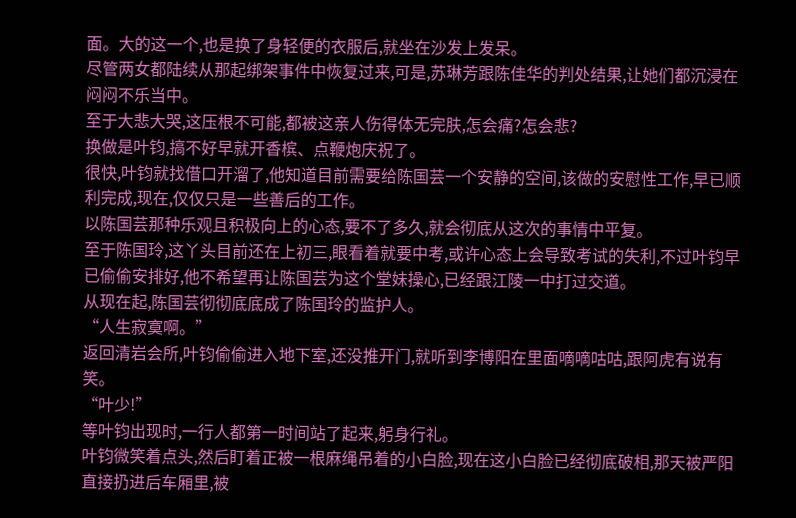面。大的这一个,也是换了身轻便的衣服后,就坐在沙发上发呆。
尽管两女都陆续从那起绑架事件中恢复过来,可是,苏琳芳跟陈佳华的判处结果,让她们都沉浸在闷闷不乐当中。
至于大悲大哭,这压根不可能,都被这亲人伤得体无完肤,怎会痛?怎会悲?
换做是叶钧,搞不好早就开香槟、点鞭炮庆祝了。
很快,叶钧就找借口开溜了,他知道目前需要给陈国芸一个安静的空间,该做的安慰性工作,早已顺利完成,现在,仅仅只是一些善后的工作。
以陈国芸那种乐观且积极向上的心态,要不了多久,就会彻底从这次的事情中平复。
至于陈国玲,这丫头目前还在上初三,眼看着就要中考,或许心态上会导致考试的失利,不过叶钧早已偷偷安排好,他不希望再让陈国芸为这个堂妹操心,已经跟江陵一中打过交道。
从现在起,陈国芸彻彻底底成了陈国玲的监护人。
“人生寂寞啊。”
返回清岩会所,叶钧偷偷进入地下室,还没推开门,就听到李博阳在里面嘀嘀咕咕,跟阿虎有说有笑。
“叶少!”
等叶钧出现时,一行人都第一时间站了起来,躬身行礼。
叶钧微笑着点头,然后盯着正被一根麻绳吊着的小白脸,现在这小白脸已经彻底破相,那天被严阳直接扔进后车厢里,被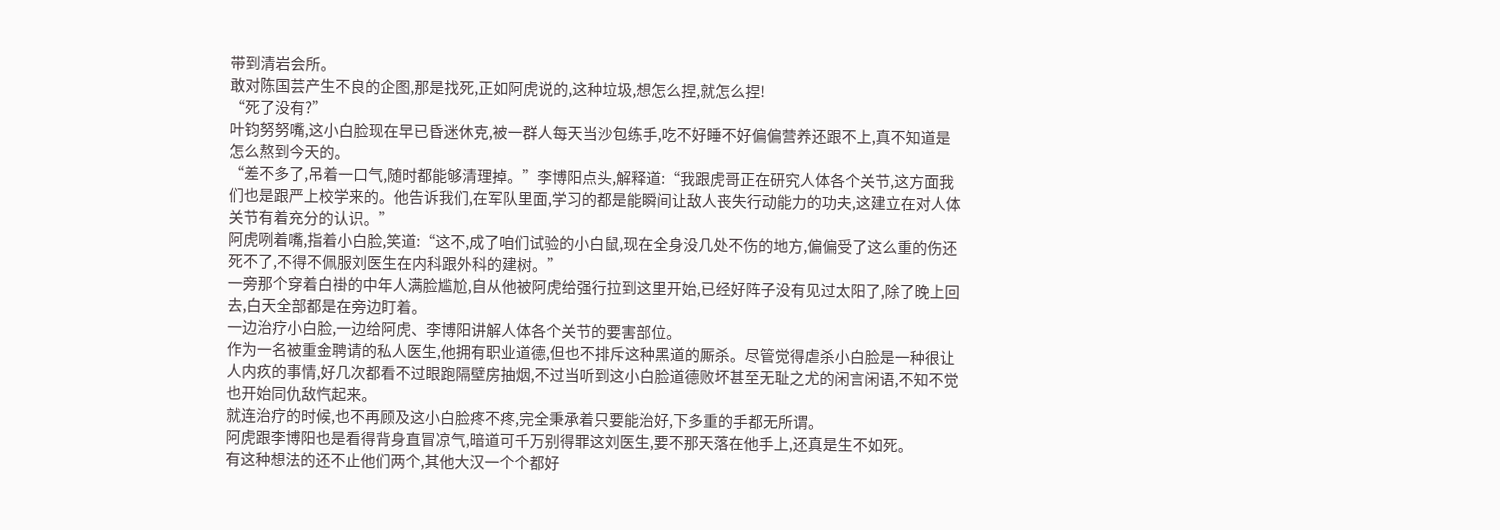带到清岩会所。
敢对陈国芸产生不良的企图,那是找死,正如阿虎说的,这种垃圾,想怎么捏,就怎么捏!
“死了没有?”
叶钧努努嘴,这小白脸现在早已昏迷休克,被一群人每天当沙包练手,吃不好睡不好偏偏营养还跟不上,真不知道是怎么熬到今天的。
“差不多了,吊着一口气,随时都能够清理掉。”李博阳点头,解释道:“我跟虎哥正在研究人体各个关节,这方面我们也是跟严上校学来的。他告诉我们,在军队里面,学习的都是能瞬间让敌人丧失行动能力的功夫,这建立在对人体关节有着充分的认识。”
阿虎咧着嘴,指着小白脸,笑道:“这不,成了咱们试验的小白鼠,现在全身没几处不伤的地方,偏偏受了这么重的伤还死不了,不得不佩服刘医生在内科跟外科的建树。”
一旁那个穿着白褂的中年人满脸尴尬,自从他被阿虎给强行拉到这里开始,已经好阵子没有见过太阳了,除了晚上回去,白天全部都是在旁边盯着。
一边治疗小白脸,一边给阿虎、李博阳讲解人体各个关节的要害部位。
作为一名被重金聘请的私人医生,他拥有职业道德,但也不排斥这种黑道的厮杀。尽管觉得虐杀小白脸是一种很让人内疚的事情,好几次都看不过眼跑隔壁房抽烟,不过当听到这小白脸道德败坏甚至无耻之尤的闲言闲语,不知不觉也开始同仇敌忾起来。
就连治疗的时候,也不再顾及这小白脸疼不疼,完全秉承着只要能治好,下多重的手都无所谓。
阿虎跟李博阳也是看得背身直冒凉气,暗道可千万别得罪这刘医生,要不那天落在他手上,还真是生不如死。
有这种想法的还不止他们两个,其他大汉一个个都好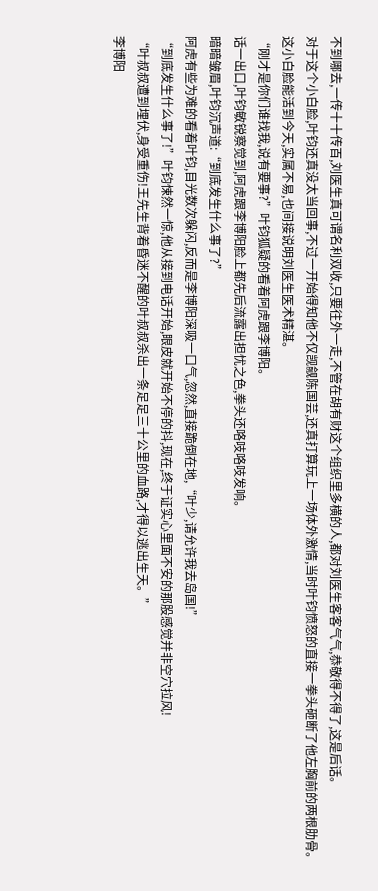不到哪去,一传十十传百,刘医生真可谓名利双收,只要往外一走,不管在胡有财这个组织里多横的人,都对刘医生客客气气,恭敬得不得了,这是后话。
对于这个小白脸,叶钧还真没太当回事,不过一开始得知他不仅觊觎陈国芸,还真打算玩上一场体外激情,当时叶钧愤怒的直接一拳头砸断了他左胸前的两根肋骨。
这小白脸能活到今天,实属不易,也间接说明刘医生医术精湛。
“刚才是你们谁找我,说有要事?”叶钧狐疑的看着阿虎跟李博阳。
话一出口,叶钧敏锐察觉到,阿虎跟李博阳脸上都先后流露出担忧之色,拳头还咯吱咯吱发响。
暗暗皱眉,叶钧沉声道:“到底发生什么事了?”
阿虎有些为难的看着叶钧,目光数次躲闪,反而是李博阳深吸一口气,忽然,直接跪倒在地,“叶少,请允许我去岛国!”
“到底发生什么事了!”叶钧悚然一惊,他从接到电话开始,眼皮就开始不停的抖,现在,终于证实心里面不安的那股感觉并非空穴拉风!
“叶叔叔遭到埋伏,身受重伤!王先生背着昏迷不醒的叶叔叔杀出一条足足三十公里的血路,才得以逃出生天。”
李博阳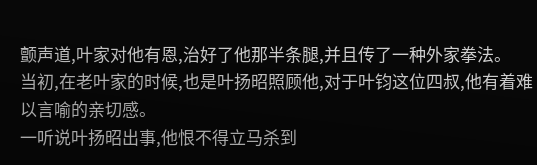颤声道,叶家对他有恩,治好了他那半条腿,并且传了一种外家拳法。
当初,在老叶家的时候,也是叶扬昭照顾他,对于叶钧这位四叔,他有着难以言喻的亲切感。
一听说叶扬昭出事,他恨不得立马杀到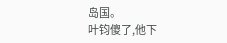岛国。
叶钧傻了,他下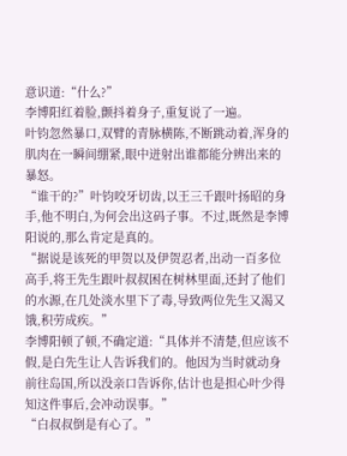意识道:“什么?”
李博阳红着脸,颤抖着身子,重复说了一遍。
叶钧忽然暴口,双臂的青脉横陈,不断跳动着,浑身的肌肉在一瞬间绷紧,眼中迸射出谁都能分辨出来的暴怒。
“谁干的?”叶钧咬牙切齿,以王三千跟叶扬昭的身手,他不明白,为何会出这码子事。不过,既然是李博阳说的,那么肯定是真的。
“据说是该死的甲贺以及伊贺忍者,出动一百多位高手,将王先生跟叶叔叔困在树林里面,还封了他们的水源,在几处淡水里下了毒,导致两位先生又渴又饿,积劳成疾。”
李博阳顿了顿,不确定道:“具体并不清楚,但应该不假,是白先生让人告诉我们的。他因为当时就动身前往岛国,所以没亲口告诉你,估计也是担心叶少得知这件事后,会冲动误事。”
“白叔叔倒是有心了。”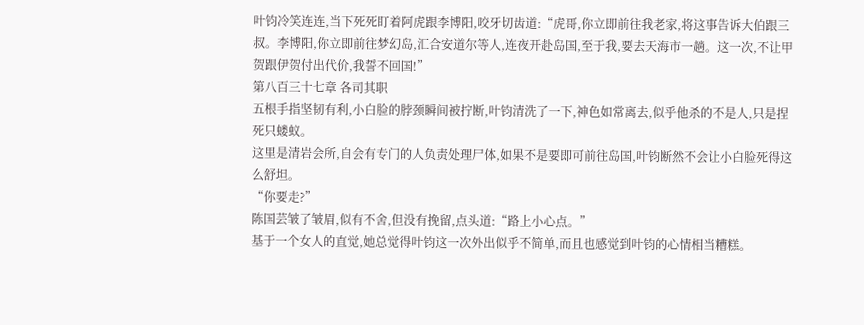叶钧冷笑连连,当下死死盯着阿虎跟李博阳,咬牙切齿道:“虎哥,你立即前往我老家,将这事告诉大伯跟三叔。李博阳,你立即前往梦幻岛,汇合安道尔等人,连夜开赴岛国,至于我,要去天海市一趟。这一次,不让甲贺跟伊贺付出代价,我誓不回国!”
第八百三十七章 各司其职
五根手指坚韧有利,小白脸的脖颈瞬间被拧断,叶钧清洗了一下,神色如常离去,似乎他杀的不是人,只是捏死只蝼蚁。
这里是清岩会所,自会有专门的人负责处理尸体,如果不是要即可前往岛国,叶钧断然不会让小白脸死得这么舒坦。
“你要走?”
陈国芸皱了皱眉,似有不舍,但没有挽留,点头道:“路上小心点。”
基于一个女人的直觉,她总觉得叶钧这一次外出似乎不简单,而且也感觉到叶钧的心情相当糟糕。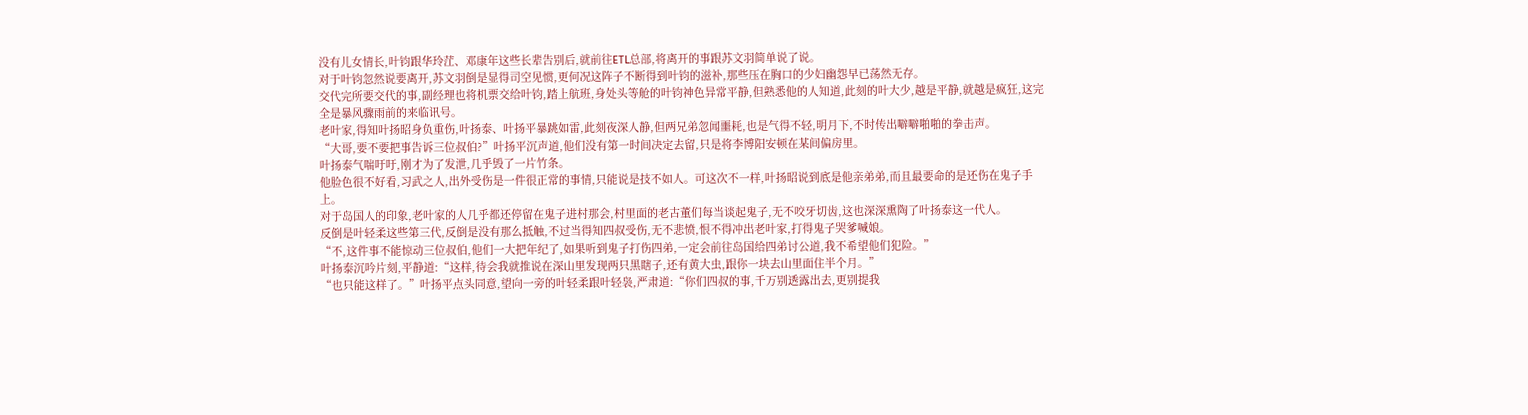没有儿女情长,叶钧跟华玲茳、邓康年这些长辈告别后,就前往ETL总部,将离开的事跟苏文羽简单说了说。
对于叶钧忽然说要离开,苏文羽倒是显得司空见惯,更何况这阵子不断得到叶钧的滋补,那些压在胸口的少妇幽怨早已荡然无存。
交代完所要交代的事,副经理也将机票交给叶钧,踏上航班,身处头等舱的叶钧神色异常平静,但熟悉他的人知道,此刻的叶大少,越是平静,就越是疯狂,这完全是暴风骤雨前的来临讯号。
老叶家,得知叶扬昭身负重伤,叶扬泰、叶扬平暴跳如雷,此刻夜深人静,但两兄弟忽闻噩耗,也是气得不轻,明月下,不时传出噼噼啪啪的拳击声。
“大哥,要不要把事告诉三位叔伯?”叶扬平沉声道,他们没有第一时间决定去留,只是将李博阳安顿在某间偏房里。
叶扬泰气喘吁吁,刚才为了发泄,几乎毁了一片竹条。
他脸色很不好看,习武之人,出外受伤是一件很正常的事情,只能说是技不如人。可这次不一样,叶扬昭说到底是他亲弟弟,而且最要命的是还伤在鬼子手上。
对于岛国人的印象,老叶家的人几乎都还停留在鬼子进村那会,村里面的老古董们每当谈起鬼子,无不咬牙切齿,这也深深熏陶了叶扬泰这一代人。
反倒是叶轻柔这些第三代,反倒是没有那么抵触,不过当得知四叔受伤,无不悲愤,恨不得冲出老叶家,打得鬼子哭爹喊娘。
“不,这件事不能惊动三位叔伯,他们一大把年纪了,如果听到鬼子打伤四弟,一定会前往岛国给四弟讨公道,我不希望他们犯险。”
叶扬泰沉吟片刻,平静道:“这样,待会我就推说在深山里发现两只黑瞎子,还有黄大虫,跟你一块去山里面住半个月。”
“也只能这样了。”叶扬平点头同意,望向一旁的叶轻柔跟叶轻袅,严肃道:“你们四叔的事,千万别透露出去,更别提我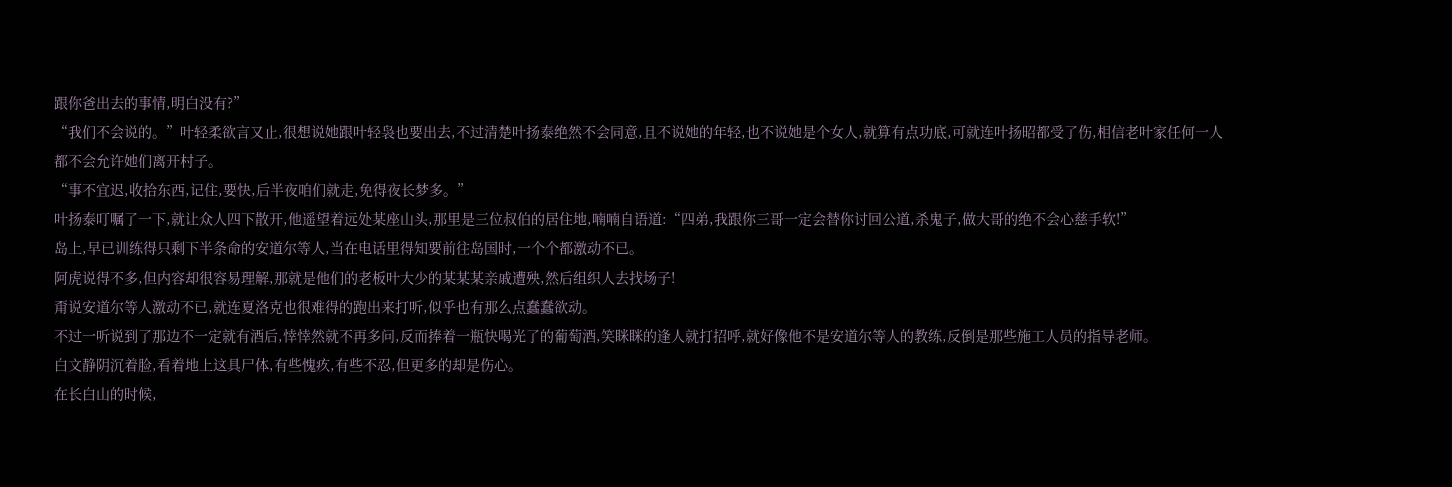跟你爸出去的事情,明白没有?”
“我们不会说的。”叶轻柔欲言又止,很想说她跟叶轻袅也要出去,不过清楚叶扬泰绝然不会同意,且不说她的年轻,也不说她是个女人,就算有点功底,可就连叶扬昭都受了伤,相信老叶家任何一人都不会允许她们离开村子。
“事不宜迟,收拾东西,记住,要快,后半夜咱们就走,免得夜长梦多。”
叶扬泰叮嘱了一下,就让众人四下散开,他遥望着远处某座山头,那里是三位叔伯的居住地,喃喃自语道:“四弟,我跟你三哥一定会替你讨回公道,杀鬼子,做大哥的绝不会心慈手软!”
岛上,早已训练得只剩下半条命的安道尔等人,当在电话里得知要前往岛国时,一个个都激动不已。
阿虎说得不多,但内容却很容易理解,那就是他们的老板叶大少的某某某亲戚遭殃,然后组织人去找场子!
甭说安道尔等人激动不已,就连夏洛克也很难得的跑出来打听,似乎也有那么点蠢蠢欲动。
不过一听说到了那边不一定就有酒后,悻悻然就不再多问,反而捧着一瓶快喝光了的葡萄酒,笑眯眯的逢人就打招呼,就好像他不是安道尔等人的教练,反倒是那些施工人员的指导老师。
白文静阴沉着脸,看着地上这具尸体,有些愧疚,有些不忍,但更多的却是伤心。
在长白山的时候,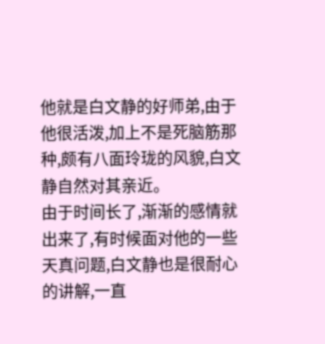他就是白文静的好师弟,由于他很活泼,加上不是死脑筋那种,颇有八面玲珑的风貌,白文静自然对其亲近。
由于时间长了,渐渐的感情就出来了,有时候面对他的一些天真问题,白文静也是很耐心的讲解,一直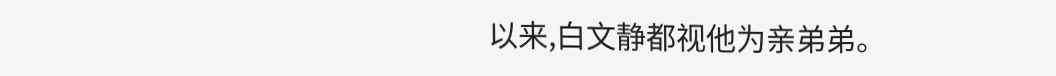以来,白文静都视他为亲弟弟。